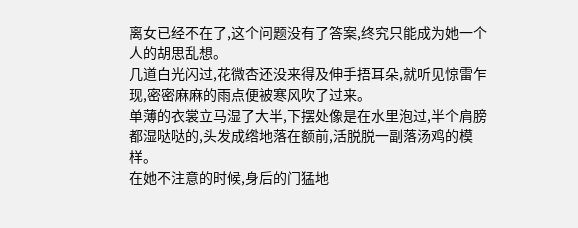离女已经不在了,这个问题没有了答案,终究只能成为她一个人的胡思乱想。
几道白光闪过,花微杏还没来得及伸手捂耳朵,就听见惊雷乍现,密密麻麻的雨点便被寒风吹了过来。
单薄的衣裳立马湿了大半,下摆处像是在水里泡过,半个肩膀都湿哒哒的,头发成绺地落在额前,活脱脱一副落汤鸡的模样。
在她不注意的时候,身后的门猛地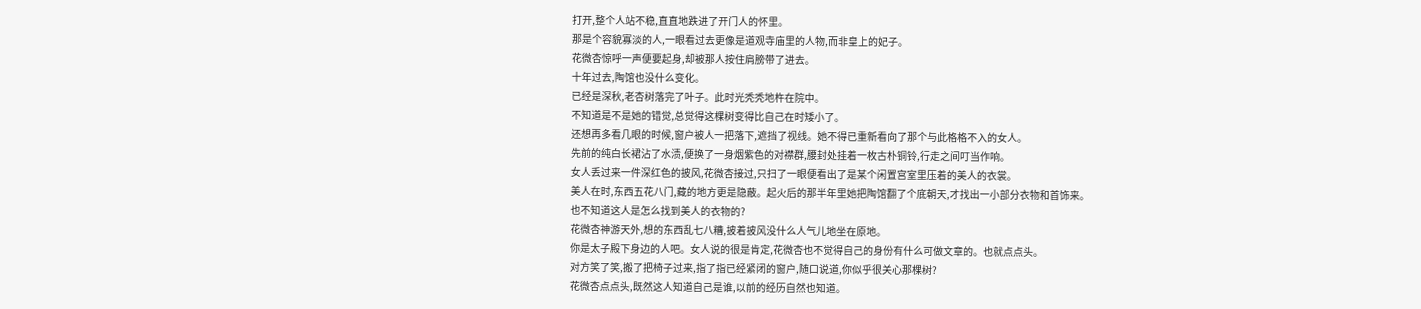打开,整个人站不稳,直直地跌进了开门人的怀里。
那是个容貌寡淡的人,一眼看过去更像是道观寺庙里的人物,而非皇上的妃子。
花微杏惊呼一声便要起身,却被那人按住肩膀带了进去。
十年过去,陶馆也没什么变化。
已经是深秋,老杏树落完了叶子。此时光秃秃地杵在院中。
不知道是不是她的错觉,总觉得这棵树变得比自己在时矮小了。
还想再多看几眼的时候,窗户被人一把落下,遮挡了视线。她不得已重新看向了那个与此格格不入的女人。
先前的纯白长裙沾了水渍,便换了一身烟紫色的对襟群,腰封处挂着一枚古朴铜铃,行走之间叮当作响。
女人丢过来一件深红色的披风,花微杏接过,只扫了一眼便看出了是某个闲置宫室里压着的美人的衣裳。
美人在时,东西五花八门,藏的地方更是隐蔽。起火后的那半年里她把陶馆翻了个底朝天,才找出一小部分衣物和首饰来。
也不知道这人是怎么找到美人的衣物的?
花微杏神游天外,想的东西乱七八糟,披着披风没什么人气儿地坐在原地。
你是太子殿下身边的人吧。女人说的很是肯定,花微杏也不觉得自己的身份有什么可做文章的。也就点点头。
对方笑了笑,搬了把椅子过来,指了指已经紧闭的窗户,随口说道,你似乎很关心那棵树?
花微杏点点头,既然这人知道自己是谁,以前的经历自然也知道。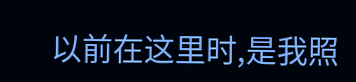以前在这里时,是我照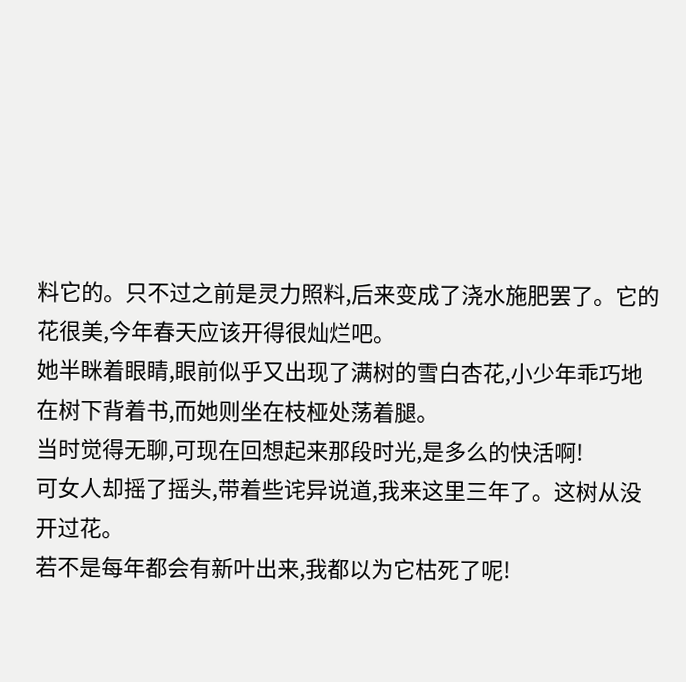料它的。只不过之前是灵力照料,后来变成了浇水施肥罢了。它的花很美,今年春天应该开得很灿烂吧。
她半眯着眼睛,眼前似乎又出现了满树的雪白杏花,小少年乖巧地在树下背着书,而她则坐在枝桠处荡着腿。
当时觉得无聊,可现在回想起来那段时光,是多么的快活啊!
可女人却摇了摇头,带着些诧异说道,我来这里三年了。这树从没开过花。
若不是每年都会有新叶出来,我都以为它枯死了呢!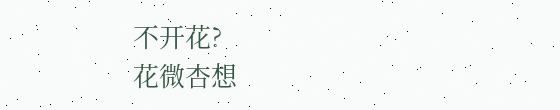不开花?
花微杏想